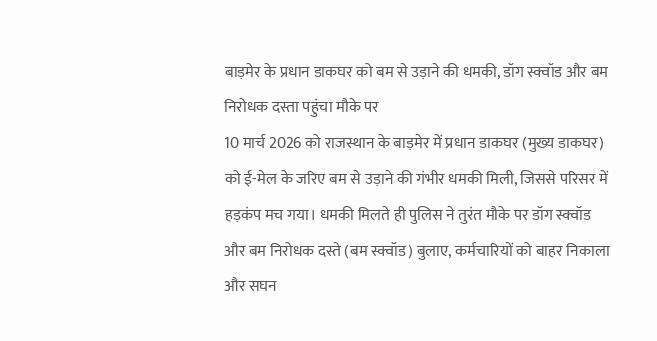बाड़मेर के प्रधान डाकघर को बम से उड़ाने की धमकी, डॉग स्क्वॉड और बम निरोधक दस्ता पहुंचा मौके पर
10 मार्च 2026 को राजस्थान के बाड़मेर में प्रधान डाकघर (मुख्य डाकघर) को ई-मेल के जरिए बम से उड़ाने की गंभीर धमकी मिली, जिससे परिसर में हड़कंप मच गया। धमकी मिलते ही पुलिस ने तुरंत मौके पर डॉग स्क्वॉड और बम निरोधक दस्ते (बम स्क्वॉड) बुलाए, कर्मचारियों को बाहर निकाला और सघन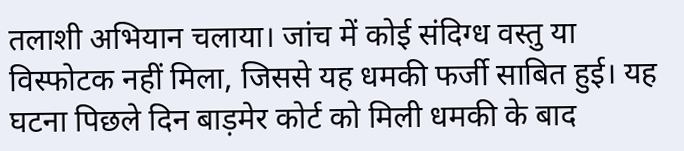तलाशी अभियान चलाया। जांच में कोई संदिग्ध वस्तु या विस्फोटक नहीं मिला, जिससे यह धमकी फर्जी साबित हुई। यह घटना पिछले दिन बाड़मेर कोर्ट को मिली धमकी के बाद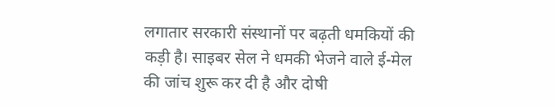लगातार सरकारी संस्थानों पर बढ़ती धमकियों की कड़ी है। साइबर सेल ने धमकी भेजने वाले ई-मेल की जांच शुरू कर दी है और दोषी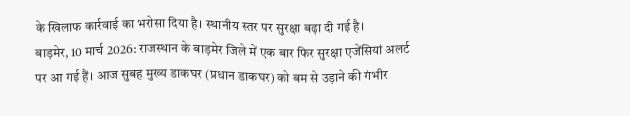के खिलाफ कार्रवाई का भरोसा दिया है। स्थानीय स्तर पर सुरक्षा बढ़ा दी गई है।
बाड़मेर, 10 मार्च 2026: राजस्थान के बाड़मेर जिले में एक बार फिर सुरक्षा एजेंसियां अलर्ट पर आ गई हैं। आज सुबह मुख्य डाकघर (प्रधान डाकघर) को बम से उड़ाने की गंभीर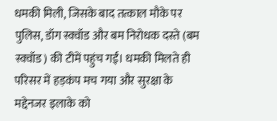धमकी मिली, जिसके बाद तत्काल मौके पर पुलिस, डॉग स्क्वॉड और बम निरोधक दस्ते (बम स्क्वॉड) की टीमें पहुंच गईं। धमकी मिलते ही परिसर में हड़कंप मच गया और सुरक्षा के मद्देनजर इलाके को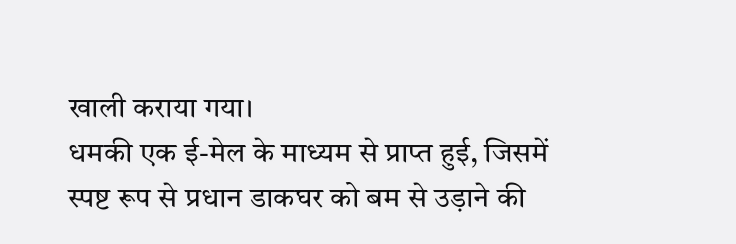खाली कराया गया।
धमकी एक ई-मेल के माध्यम से प्राप्त हुई, जिसमें स्पष्ट रूप से प्रधान डाकघर को बम से उड़ाने की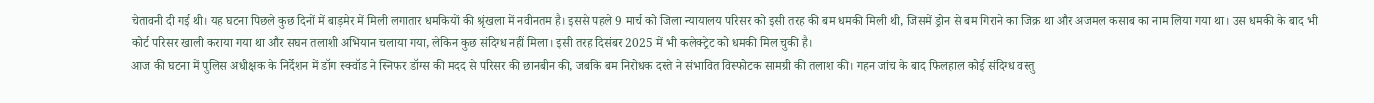चेतावनी दी गई थी। यह घटना पिछले कुछ दिनों में बाड़मेर में मिली लगातार धमकियों की श्रृंखला में नवीनतम है। इससे पहले 9 मार्च को जिला न्यायालय परिसर को इसी तरह की बम धमकी मिली थी, जिसमें ड्रोन से बम गिराने का जिक्र था और अजमल कसाब का नाम लिया गया था। उस धमकी के बाद भी कोर्ट परिसर खाली कराया गया था और सघन तलाशी अभियान चलाया गया, लेकिन कुछ संदिग्ध नहीं मिला। इसी तरह दिसंबर 2025 में भी कलेक्ट्रेट को धमकी मिल चुकी है।
आज की घटना में पुलिस अधीक्षक के निर्देशन में डॉग स्क्वॉड ने स्निफर डॉग्स की मदद से परिसर की छानबीन की, जबकि बम निरोधक दस्ते ने संभावित विस्फोटक सामग्री की तलाश की। गहन जांच के बाद फिलहाल कोई संदिग्ध वस्तु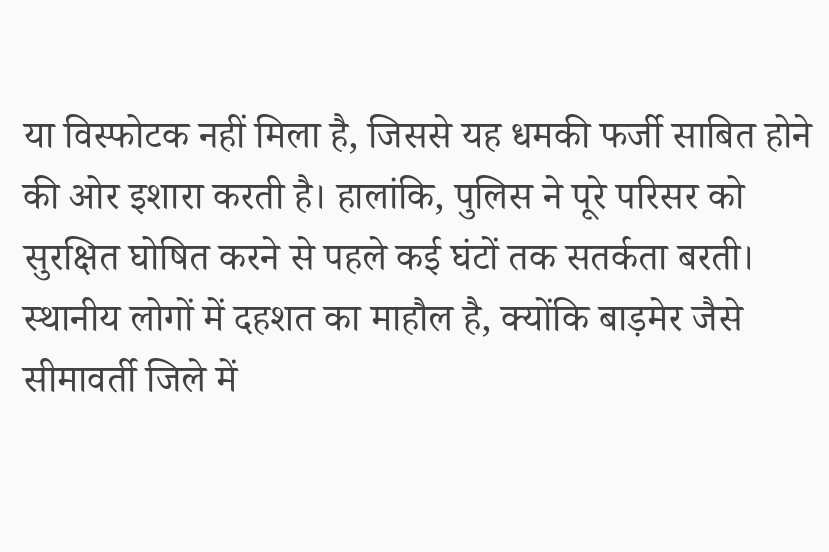या विस्फोटक नहीं मिला है, जिससे यह धमकी फर्जी साबित होने की ओर इशारा करती है। हालांकि, पुलिस ने पूरे परिसर को सुरक्षित घोषित करने से पहले कई घंटों तक सतर्कता बरती।
स्थानीय लोगों में दहशत का माहौल है, क्योंकि बाड़मेर जैसे सीमावर्ती जिले में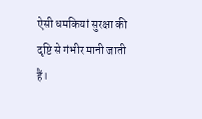ऐसी धमकियां सुरक्षा की दृष्टि से गंभीर मानी जाती हैं।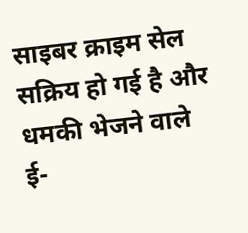साइबर क्राइम सेल सक्रिय हो गई है और धमकी भेजने वाले ई-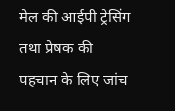मेल की आईपी ट्रेसिंग तथा प्रेषक की पहचान के लिए जांच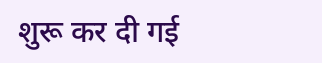शुरू कर दी गई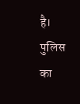है। पुलिस का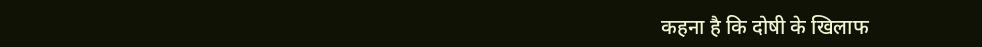कहना है कि दोषी के खिलाफ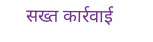सख्त कार्रवाई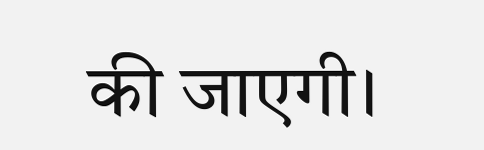की जाएगी।